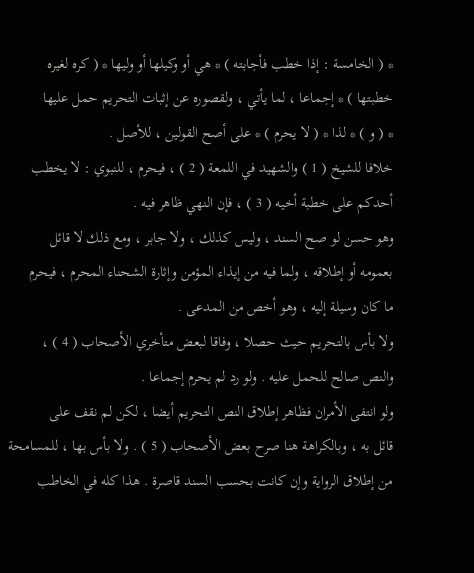* ( الخامسة : إذا خطب فأجابته ) * هي أو وكيلها أو وليها * ( كره لغيره
خطبتها ) * إجماعا ، لما يأتي ، ولقصوره عن إثبات التحريم حمل عليها
* ( و ) * لذا * ( لا يحرم ) * على أصح القولين ، للأصل .
خلافا للشيخ ( 1 ) والشهيد في اللمعة ( 2 ) ، فيحرم ، للنبوي : لا يخطب
أحدكم على خطبة أخيه ( 3 ) ، فإن النهي ظاهر فيه .
وهو حسن لو صح السند ، وليس كذلك ، ولا جابر ، ومع ذلك لا قائل
بعمومه أو إطلاقه ، ولما فيه من إيذاء المؤمن وإثارة الشحناء المحرم ، فيحرم
ما كان وسيلة إليه ، وهو أخص من المدعى .
ولا بأس بالتحريم حيث حصلا ، وفاقا لبعض متأخري الأصحاب ( 4 ) ،
والنص صالح للحمل عليه . ولو رد لم يحرم إجماعا .
ولو انتفى الأمران فظاهر إطلاق النص التحريم أيضا ، لكن لم نقف على
قائل به ، وبالكراهة هنا صرح بعض الأصحاب ( 5 ) . ولا بأس بها ، للمسامحة
من إطلاق الرواية وإن كانت بحسب السند قاصرة . هذا كله في الخاطب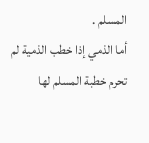المسلم .
أما الذمي إذا خطب الذمية لم تحرم خطبة المسلم لها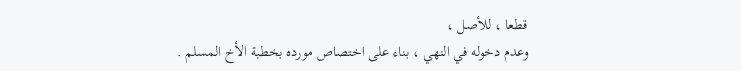قطعا ، للأصل ،
وعدم دخوله في النهي ، بناء على اختصاص مورده بخطبة الأخ المسلم .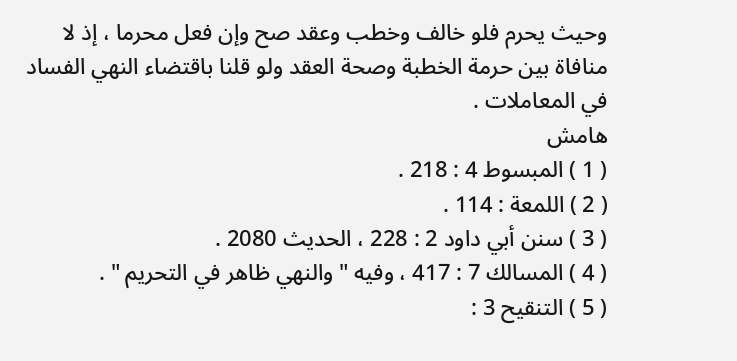وحيث يحرم فلو خالف وخطب وعقد صح وإن فعل محرما ، إذ لا
منافاة بين حرمة الخطبة وصحة العقد ولو قلنا باقتضاء النهي الفساد
في المعاملات .
هامش
( 1 ) المبسوط 4 : 218 .
( 2 ) اللمعة : 114 .
( 3 ) سنن أبي داود 2 : 228 ، الحديث 2080 .
( 4 ) المسالك 7 : 417 ، وفيه " والنهي ظاهر في التحريم " .
( 5 ) التنقيح 3 :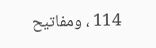114 ، ومفاتيح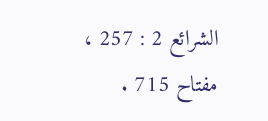الشرائع 2 : 257 ، مفتاح 715 .